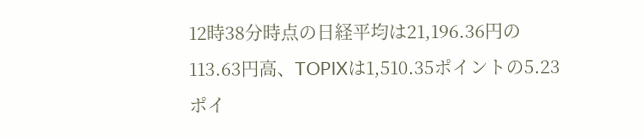12時38分時点の日経平均は21,196.36円の113.63円高、TOPIXは1,510.35ポイントの5.23ポイ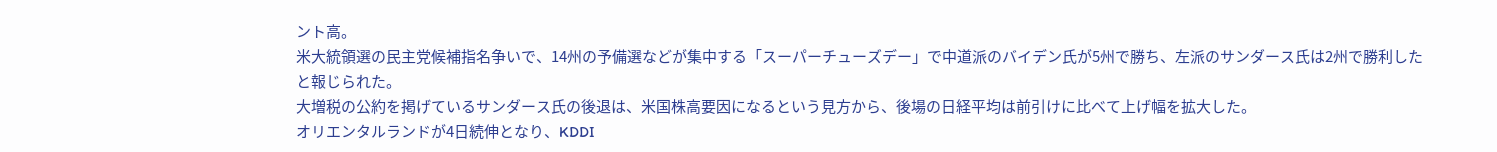ント高。
米大統領選の民主党候補指名争いで、14州の予備選などが集中する「スーパーチューズデー」で中道派のバイデン氏が5州で勝ち、左派のサンダース氏は2州で勝利したと報じられた。
大増税の公約を掲げているサンダース氏の後退は、米国株高要因になるという見方から、後場の日経平均は前引けに比べて上げ幅を拡大した。
オリエンタルランドが4日続伸となり、KDDI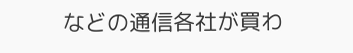などの通信各社が買わ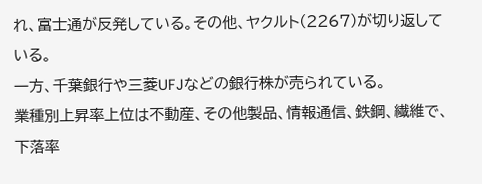れ、富士通が反発している。その他、ヤクルト(2267)が切り返している。
一方、千葉銀行や三菱UFJなどの銀行株が売られている。
業種別上昇率上位は不動産、その他製品、情報通信、鉄鋼、繊維で、下落率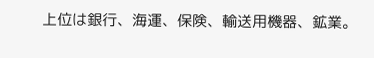上位は銀行、海運、保険、輸送用機器、鉱業。